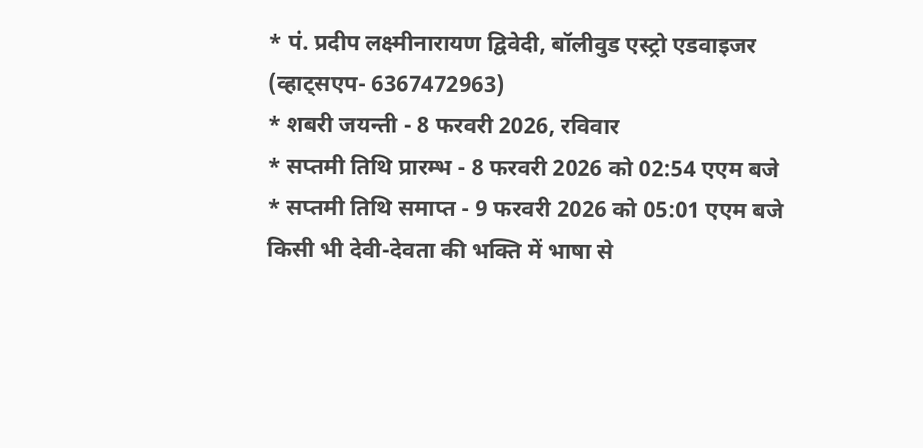* पं. प्रदीप लक्ष्मीनारायण द्विवेदी, बॉलीवुड एस्ट्रो एडवाइजर (व्हाट्सएप- 6367472963)
* शबरी जयन्ती - 8 फरवरी 2026, रविवार
* सप्तमी तिथि प्रारम्भ - 8 फरवरी 2026 को 02:54 एएम बजे
* सप्तमी तिथि समाप्त - 9 फरवरी 2026 को 05:01 एएम बजे
किसी भी देवी-देवता की भक्ति में भाषा से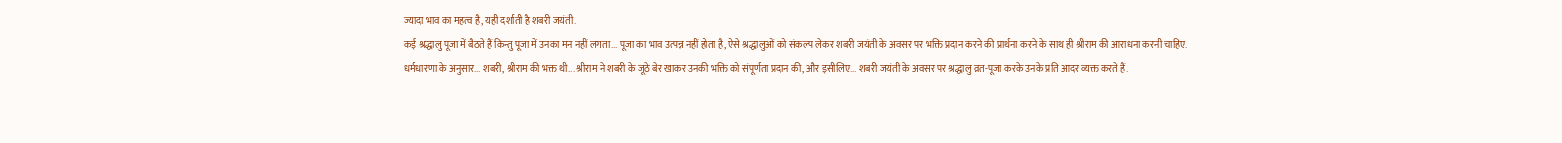ज्यादा भाव का महत्व है, यही दर्शाती है शबरी जयंती.
कई श्रद्धालु पूजा में बैठते हैं किन्तु पूजा में उनका मन नहीं लगता... पूजा का भाव उत्पन्न नहीं होता है, ऐसे श्रद्धालुओं को संकल्प लेकर शबरी जयंती के अवसर पर भक्ति प्रदान करने की प्रार्थना करने के साथ ही श्रीराम की आराधना करनी चाहिए.
धर्मधारणा के अनुसार... शबरी, श्रीराम की भक्त थी... श्रीराम ने शबरी के जूठे बेर खाकर उनकी भक्ति को संपूर्णता प्रदान की, और इसीलिए... शबरी जयंती के अवसर पर श्रद्धालु व्रत-पूजा करके उनके प्रति आदर व्यक्त करते हैं.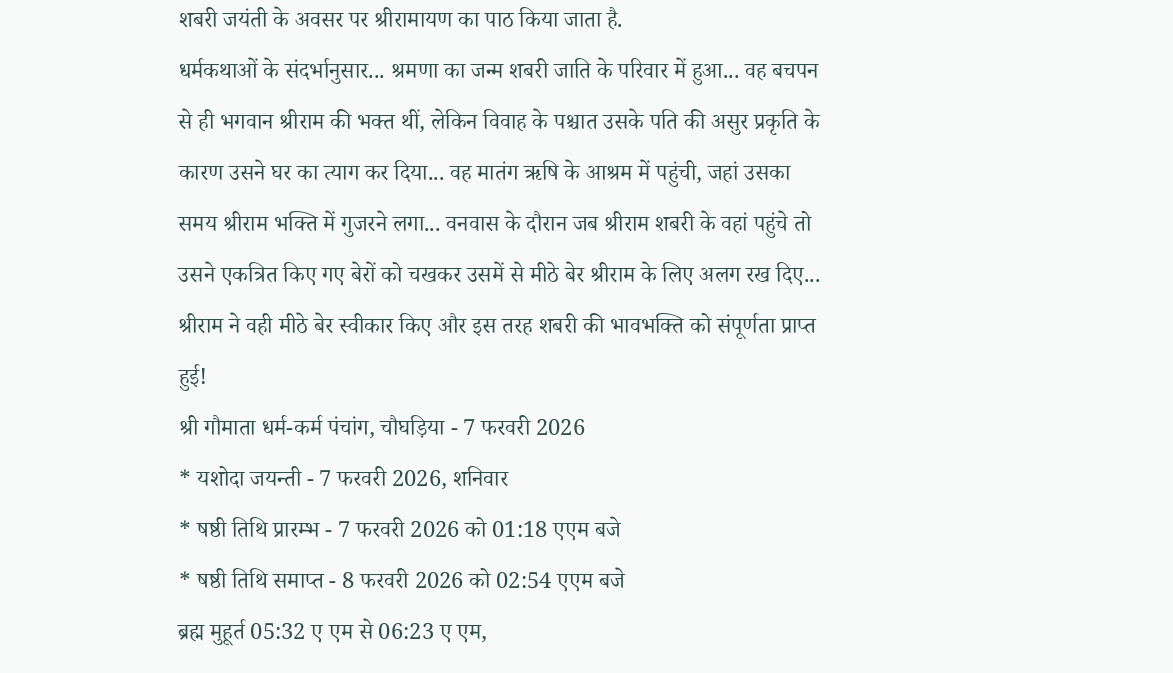शबरी जयंती के अवसर पर श्रीरामायण का पाठ किया जाता है.
धर्मकथाओं के संदर्भानुसार... श्रमणा का जन्म शबरी जाति के परिवार में हुआ... वह बचपन से ही भगवान श्रीराम की भक्त थीं, लेकिन विवाह के पश्चात उसके पति की असुर प्रकृति के कारण उसने घर का त्याग कर दिया... वह मातंग ऋषि के आश्रम में पहुंची, जहां उसका समय श्रीराम भक्ति में गुजरने लगा... वनवास के दौरान जब श्रीराम शबरी के वहां पहुंचे तो उसने एकत्रित किए गए बेरों को चखकर उसमें से मीठे बेर श्रीराम के लिए अलग रख दिए... श्रीराम ने वही मीठे बेर स्वीकार किए और इस तरह शबरी की भावभक्ति को संपूर्णता प्राप्त हुई!
श्री गौमाता धर्म-कर्म पंचांग, चौघड़िया - 7 फरवरी 2026
* यशोदा जयन्ती - 7 फरवरी 2026, शनिवार
* षष्ठी तिथि प्रारम्भ - 7 फरवरी 2026 को 01:18 एएम बजे
* षष्ठी तिथि समाप्त - 8 फरवरी 2026 को 02:54 एएम बजे
ब्रह्म मुहूर्त 05:32 ए एम से 06:23 ए एम,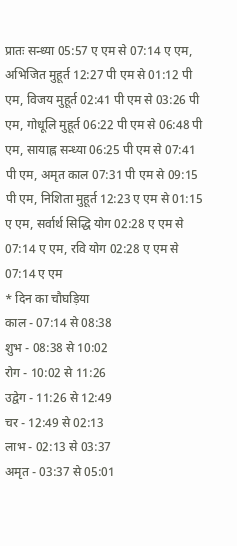प्रातः सन्ध्या 05:57 ए एम से 07:14 ए एम, अभिजित मुहूर्त 12:27 पी एम से 01:12 पी एम, विजय मुहूर्त 02:41 पी एम से 03:26 पी एम, गोधूलि मुहूर्त 06:22 पी एम से 06:48 पी एम, सायाह्न सन्ध्या 06:25 पी एम से 07:41 पी एम, अमृत काल 07:31 पी एम से 09:15 पी एम, निशिता मुहूर्त 12:23 ए एम से 01:15 ए एम, सर्वार्थ सिद्धि योग 02:28 ए एम से 07:14 ए एम, रवि योग 02:28 ए एम से 07:14 ए एम
* दिन का चौघड़िया
काल - 07:14 से 08:38
शुभ - 08:38 से 10:02
रोग - 10:02 से 11:26
उद्वेग - 11:26 से 12:49
चर - 12:49 से 02:13
लाभ - 02:13 से 03:37
अमृत - 03:37 से 05:01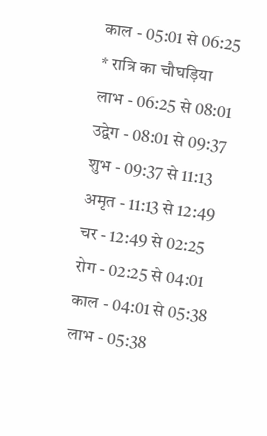काल - 05:01 से 06:25
* रात्रि का चौघड़िया
लाभ - 06:25 से 08:01
उद्वेग - 08:01 से 09:37
शुभ - 09:37 से 11:13
अमृत - 11:13 से 12:49
चर - 12:49 से 02:25
रोग - 02:25 से 04:01
काल - 04:01 से 05:38
लाभ - 05:38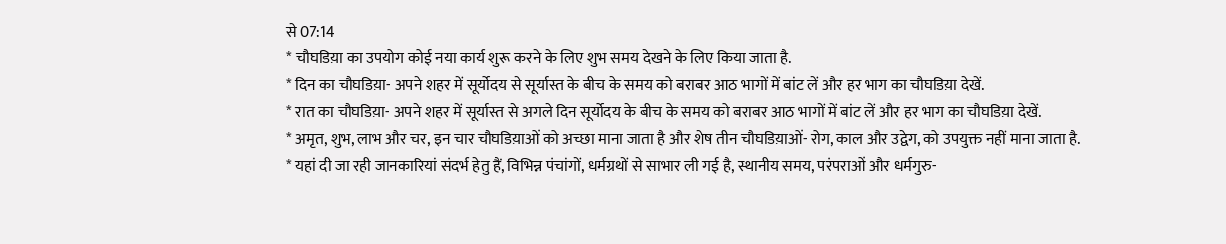से 07:14
* चौघडिय़ा का उपयोग कोई नया कार्य शुरू करने के लिए शुभ समय देखने के लिए किया जाता है.
* दिन का चौघडिय़ा- अपने शहर में सूर्योदय से सूर्यास्त के बीच के समय को बराबर आठ भागों में बांट लें और हर भाग का चौघडिय़ा देखें.
* रात का चौघडिय़ा- अपने शहर में सूर्यास्त से अगले दिन सूर्योदय के बीच के समय को बराबर आठ भागों में बांट लें और हर भाग का चौघडिय़ा देखें.
* अमृत, शुभ, लाभ और चर, इन चार चौघडिय़ाओं को अच्छा माना जाता है और शेष तीन चौघडिय़ाओं- रोग, काल और उद्वेग, को उपयुक्त नहीं माना जाता है.
* यहां दी जा रही जानकारियां संदर्भ हेतु हैं, विभिन्न पंचांगों, धर्मग्रथों से साभार ली गई है, स्थानीय समय, परंपराओं और धर्मगुरु-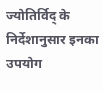ज्योतिर्विद् के निर्देशानुसार इनका उपयोग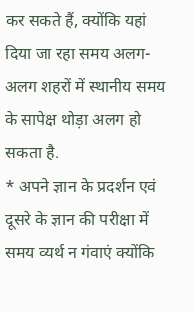कर सकते हैं, क्योंकि यहां दिया जा रहा समय अलग-अलग शहरों में स्थानीय समय के सापेक्ष थोड़ा अलग हो सकता है.
* अपने ज्ञान के प्रदर्शन एवं दूसरे के ज्ञान की परीक्षा में समय व्यर्थ न गंवाएं क्योंकि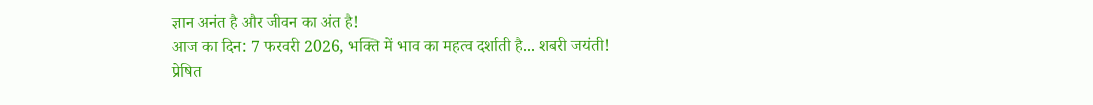ज्ञान अनंत है और जीवन का अंत है!
आज का दिन: 7 फरवरी 2026, भक्ति में भाव का महत्व दर्शाती है... शबरी जयंती!
प्रेषित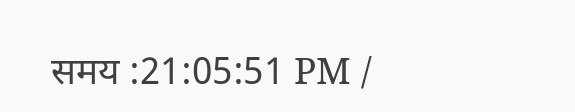समय :21:05:51 PM /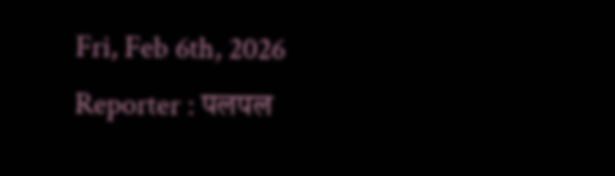Fri, Feb 6th, 2026
Reporter : पलपल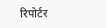रिपोर्टर